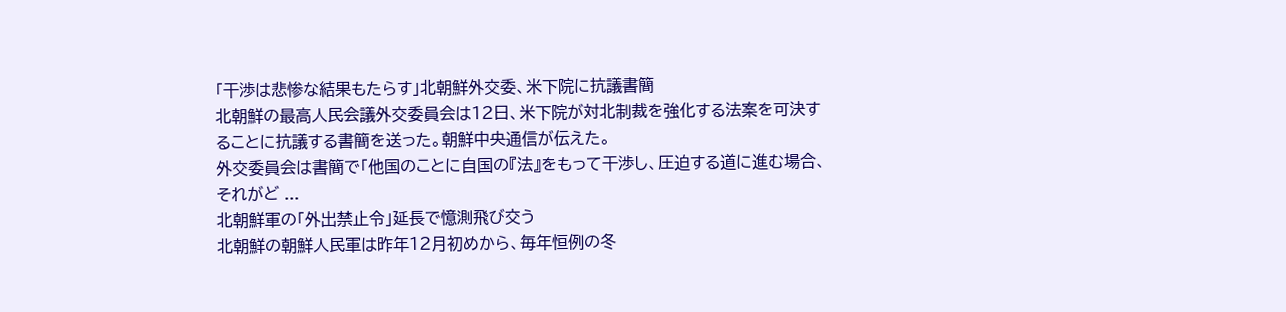「干渉は悲惨な結果もたらす」北朝鮮外交委、米下院に抗議書簡
北朝鮮の最高人民会議外交委員会は12日、米下院が対北制裁を強化する法案を可決することに抗議する書簡を送った。朝鮮中央通信が伝えた。
外交委員会は書簡で「他国のことに自国の『法』をもって干渉し、圧迫する道に進む場合、それがど ...
北朝鮮軍の「外出禁止令」延長で憶測飛び交う
北朝鮮の朝鮮人民軍は昨年12月初めから、毎年恒例の冬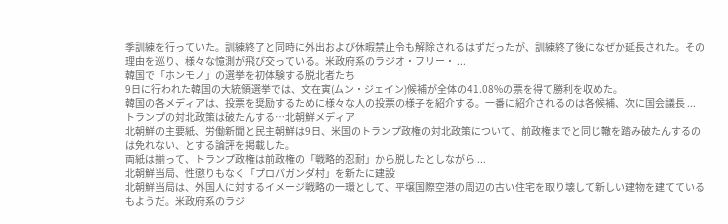季訓練を行っていた。訓練終了と同時に外出および休暇禁止令も解除されるはずだったが、訓練終了後になぜか延長された。その理由を巡り、様々な憶測が飛び交っている。米政府系のラジオ・フリー・ ...
韓国で「ホンモノ」の選挙を初体験する脱北者たち
9日に行われた韓国の大統領選挙では、文在寅(ムン・ジェイン)候補が全体の41.08%の票を得て勝利を収めた。
韓国の各メディアは、投票を奨励するために様々な人の投票の様子を紹介する。一番に紹介されるのは各候補、次に国会議長 ...
トランプの対北政策は破たんする…北朝鮮メディア
北朝鮮の主要紙、労働新聞と民主朝鮮は9日、米国のトランプ政権の対北政策について、前政権までと同じ轍を踏み破たんするのは免れない、とする論評を掲載した。
両紙は揃って、トランプ政権は前政権の「戦略的忍耐」から脱したとしながら ...
北朝鮮当局、性懲りもなく「プロパガンダ村」を新たに建設
北朝鮮当局は、外国人に対するイメージ戦略の一環として、平壌国際空港の周辺の古い住宅を取り壊して新しい建物を建てているもようだ。米政府系のラジ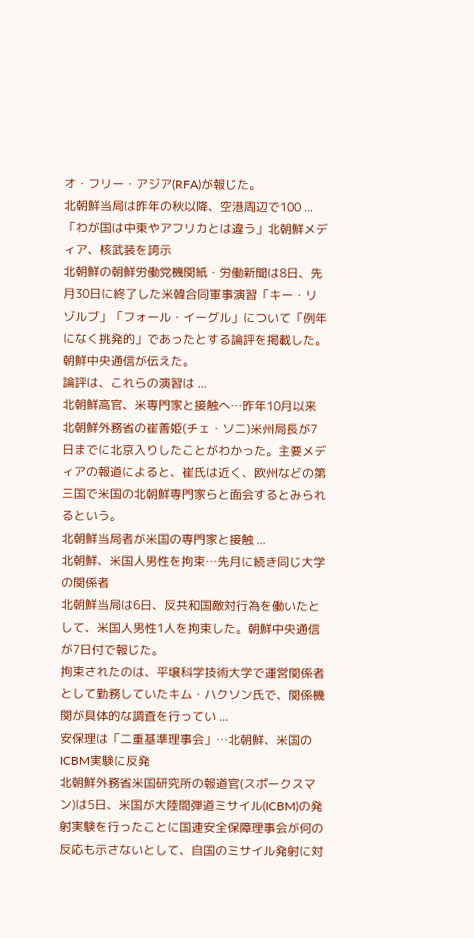オ・フリー・アジア(RFA)が報じた。
北朝鮮当局は昨年の秋以降、空港周辺で100 ...
「わが国は中東やアフリカとは違う」北朝鮮メディア、核武装を誇示
北朝鮮の朝鮮労働党機関紙・労働新聞は8日、先月30日に終了した米韓合同軍事演習「キー・リゾルブ」「フォール・イーグル」について「例年になく挑発的」であったとする論評を掲載した。朝鮮中央通信が伝えた。
論評は、これらの演習は ...
北朝鮮高官、米専門家と接触へ…昨年10月以来
北朝鮮外務省の崔善姫(チェ・ソニ)米州局長が7日までに北京入りしたことがわかった。主要メディアの報道によると、崔氏は近く、欧州などの第三国で米国の北朝鮮専門家らと面会するとみられるという。
北朝鮮当局者が米国の専門家と接触 ...
北朝鮮、米国人男性を拘束…先月に続き同じ大学の関係者
北朝鮮当局は6日、反共和国敵対行為を働いたとして、米国人男性1人を拘束した。朝鮮中央通信が7日付で報じた。
拘束されたのは、平壌科学技術大学で運営関係者として勤務していたキム・ハクソン氏で、関係機関が具体的な調査を行ってい ...
安保理は「二重基準理事会」…北朝鮮、米国のICBM実験に反発
北朝鮮外務省米国研究所の報道官(スポークスマン)は5日、米国が大陸間弾道ミサイル(ICBM)の発射実験を行ったことに国連安全保障理事会が何の反応も示さないとして、自国のミサイル発射に対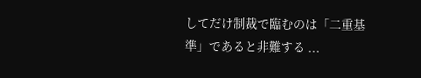してだけ制裁で臨むのは「二重基準」であると非難する ...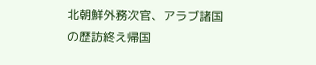北朝鮮外務次官、アラブ諸国の歴訪終え帰国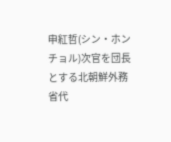申紅哲(シン・ホンチョル)次官を団長とする北朝鮮外務省代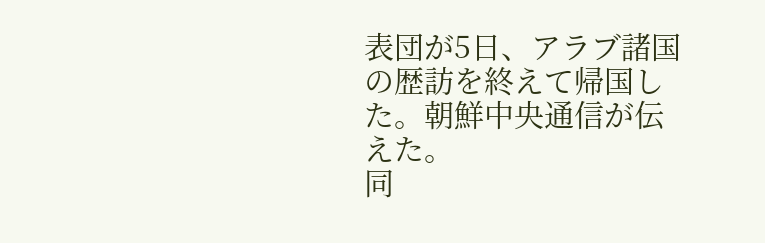表団が5日、アラブ諸国の歴訪を終えて帰国した。朝鮮中央通信が伝えた。
同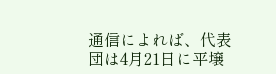通信によれば、代表団は4月21日に平壌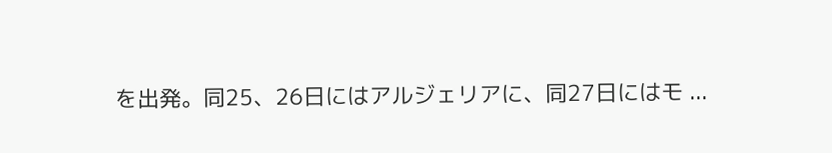を出発。同25、26日にはアルジェリアに、同27日にはモ ...